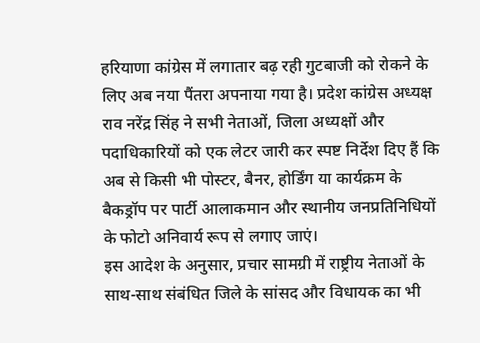हरियाणा कांग्रेस में लगातार बढ़ रही गुटबाजी को रोकने के लिए अब नया पैंतरा अपनाया गया है। प्रदेश कांग्रेस अध्यक्ष राव नरेंद्र सिंह ने सभी नेताओं, जिला अध्यक्षों और पदाधिकारियों को एक लेटर जारी कर स्पष्ट निर्देश दिए हैं कि अब से किसी भी पोस्टर, बैनर, होर्डिंग या कार्यक्रम के बैकड्रॉप पर पार्टी आलाकमान और स्थानीय जनप्रतिनिधियों के फोटो अनिवार्य रूप से लगाए जाएं।
इस आदेश के अनुसार, प्रचार सामग्री में राष्ट्रीय नेताओं के साथ-साथ संबंधित जिले के सांसद और विधायक का भी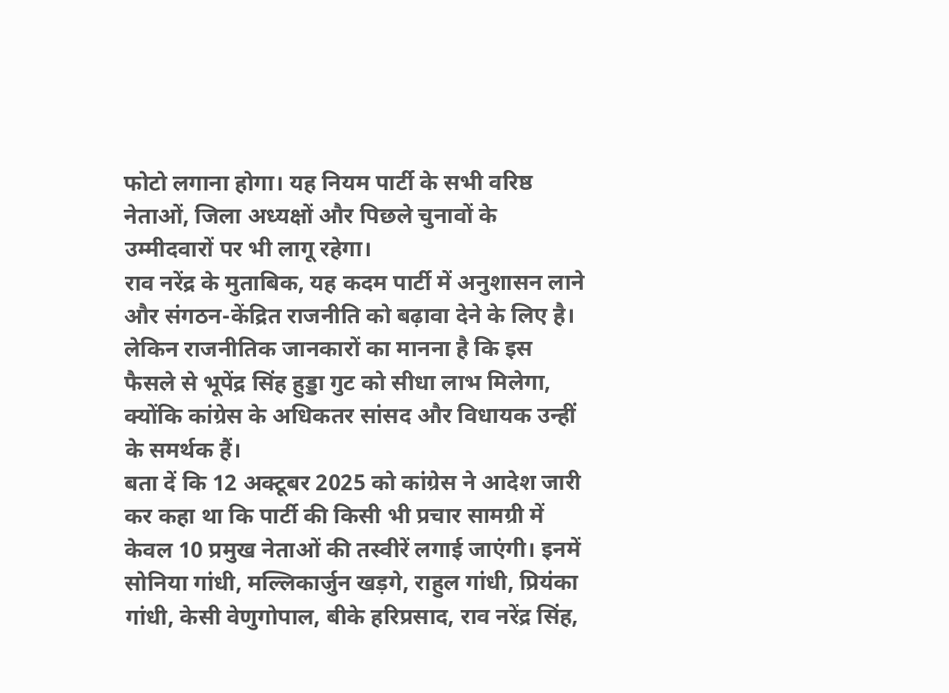फोटो लगाना होगा। यह नियम पार्टी के सभी वरिष्ठ नेताओं, जिला अध्यक्षों और पिछले चुनावों के उम्मीदवारों पर भी लागू रहेगा।
राव नरेंद्र के मुताबिक, यह कदम पार्टी में अनुशासन लाने और संगठन-केंद्रित राजनीति को बढ़ावा देने के लिए है। लेकिन राजनीतिक जानकारों का मानना है कि इस फैसले से भूपेंद्र सिंह हुड्डा गुट को सीधा लाभ मिलेगा, क्योंकि कांग्रेस के अधिकतर सांसद और विधायक उन्हीं के समर्थक हैं।
बता दें कि 12 अक्टूबर 2025 को कांग्रेस ने आदेश जारी कर कहा था कि पार्टी की किसी भी प्रचार सामग्री में केवल 10 प्रमुख नेताओं की तस्वीरें लगाई जाएंगी। इनमें सोनिया गांधी, मल्लिकार्जुन खड़गे, राहुल गांधी, प्रियंका गांधी, केसी वेणुगोपाल, बीके हरिप्रसाद, राव नरेंद्र सिंह,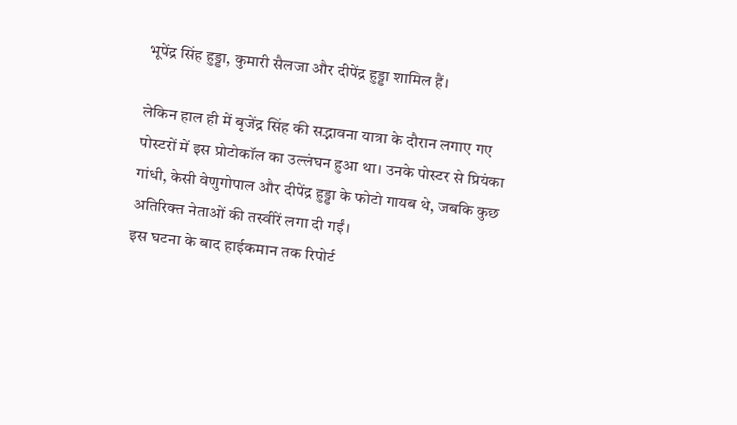भूपेंद्र सिंह हुड्डा, कुमारी सैलजा और दीपेंद्र हुड्डा शामिल हैं।

लेकिन हाल ही में बृजेंद्र सिंह की सद्भावना यात्रा के दौरान लगाए गए पोस्टरों में इस प्रोटोकॉल का उल्लंघन हुआ था। उनके पोस्टर से प्रियंका गांधी, केसी वेणुगोपाल और दीपेंद्र हुड्डा के फोटो गायब थे, जबकि कुछ अतिरिक्त नेताओं की तस्वीरें लगा दी गईं।
इस घटना के बाद हाईकमान तक रिपोर्ट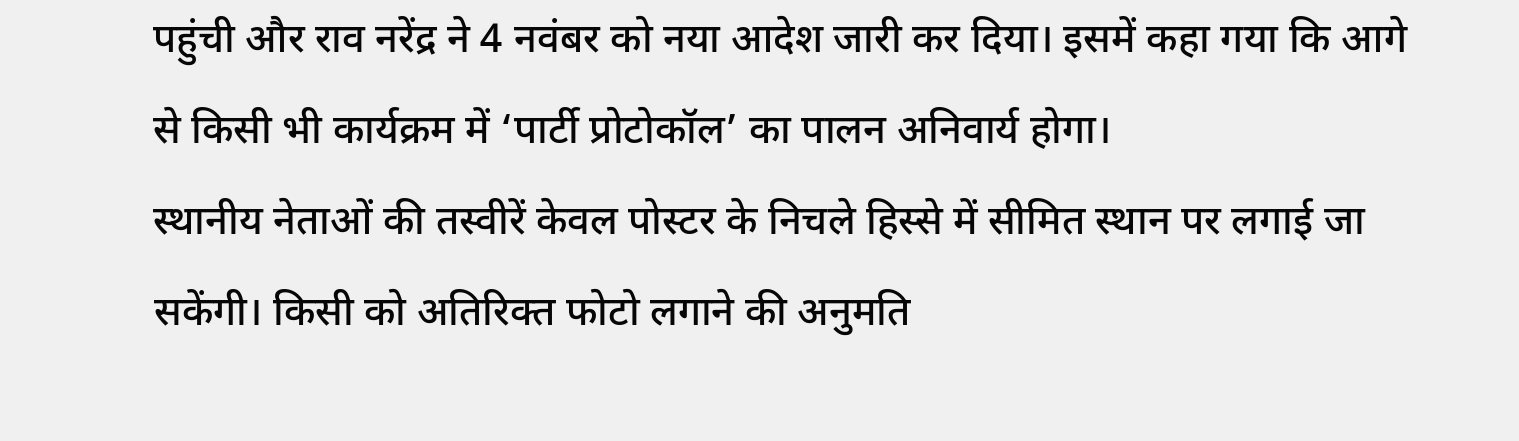पहुंची और राव नरेंद्र ने 4 नवंबर को नया आदेश जारी कर दिया। इसमें कहा गया कि आगे से किसी भी कार्यक्रम में ‘पार्टी प्रोटोकॉल’ का पालन अनिवार्य होगा।
स्थानीय नेताओं की तस्वीरें केवल पोस्टर के निचले हिस्से में सीमित स्थान पर लगाई जा सकेंगी। किसी को अतिरिक्त फोटो लगाने की अनुमति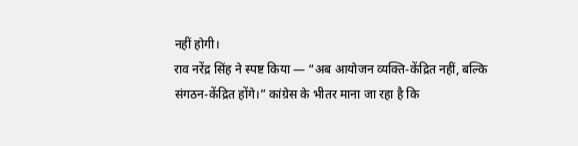नहीं होगी।
राव नरेंद्र सिंह ने स्पष्ट किया — “अब आयोजन व्यक्ति-केंद्रित नहीं, बल्कि संगठन-केंद्रित होंगे।” कांग्रेस के भीतर माना जा रहा है कि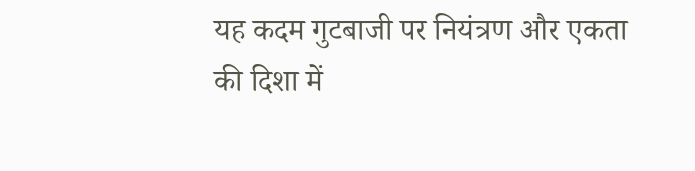यह कदम गुटबाजी पर नियंत्रण और एकता की दिशा में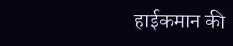हाईकमान की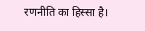रणनीति का हिस्सा है।